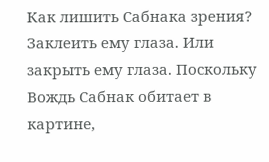Как лишить Сабнака зрения? Заклеить ему глаза. Или закрыть ему глаза. Поскольку Вождь Сабнак обитает в картине,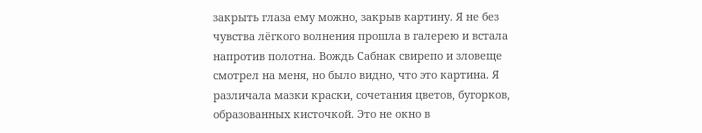закрыть глаза ему можно, закрыв картину. Я не без чувства лёгкого волнения прошла в галерею и встала напротив полотна. Вождь Сабнак свирепо и зловеще смотрел на меня, но было видно, что это картина. Я различала мазки краски, сочетания цветов, бугорков, образованных кисточкой. Это не окно в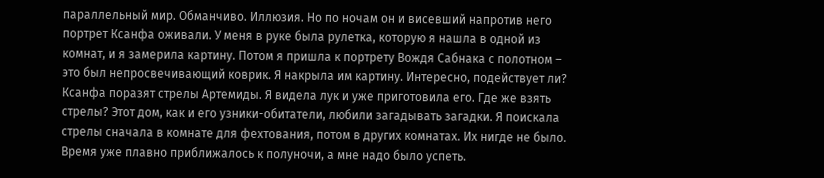параллельный мир. Обманчиво. Иллюзия. Но по ночам он и висевший напротив него портрет Ксанфа оживали. У меня в руке была рулетка, которую я нашла в одной из комнат, и я замерила картину. Потом я пришла к портрету Вождя Сабнака с полотном – это был непросвечивающий коврик. Я накрыла им картину. Интересно, подействует ли?
Ксанфа поразят стрелы Артемиды. Я видела лук и уже приготовила его. Где же взять стрелы? Этот дом, как и его узники-обитатели, любили загадывать загадки. Я поискала стрелы сначала в комнате для фехтования, потом в других комнатах. Их нигде не было. Время уже плавно приближалось к полуночи, а мне надо было успеть.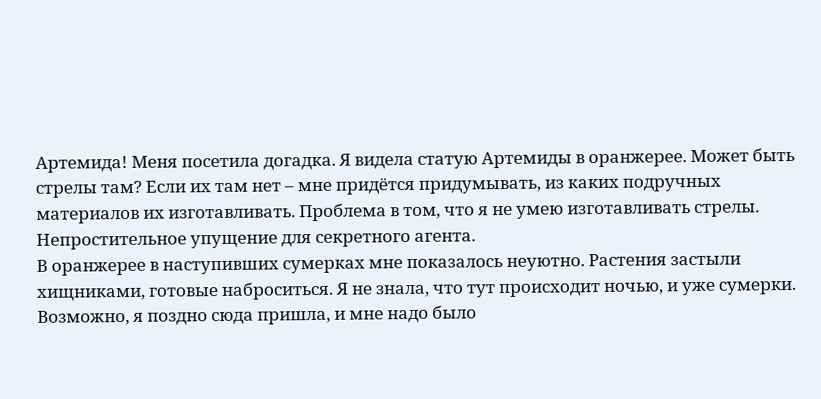Артемида! Меня посетила догадка. Я видела статую Артемиды в оранжерее. Может быть стрелы там? Если их там нет – мне придётся придумывать, из каких подручных материалов их изготавливать. Проблема в том, что я не умею изготавливать стрелы. Непростительное упущение для секретного агента.
В оранжерее в наступивших сумерках мне показалось неуютно. Растения застыли хищниками, готовые наброситься. Я не знала, что тут происходит ночью, и уже сумерки. Возможно, я поздно сюда пришла, и мне надо было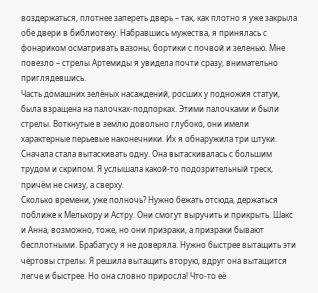воздержаться, плотнее запереть дверь – так, как плотно я уже закрыла обе двери в библиотеку. Набравшись мужества, я принялась с фонариком осматривать вазоны, бортики с почвой и зеленью. Мне повезло – стрелы Артемиды я увидела почти сразу, внимательно приглядевшись.
Часть домашних зелёных насаждений, росших у подножия статуи, была взращена на палочках-подпорках. Этими палочками и были стрелы. Воткнутые в землю довольно глубоко, они имели характерные перьевые наконечники. Их я обнаружила три штуки. Сначала стала вытаскивать одну. Она вытаскивалась с большим трудом и скрипом. Я услышала какой-то подозрительный треск, причём не снизу, а сверху.
Сколько времени, уже полночь? Нужно бежать отсюда, держаться поближе к Мелькору и Астру. Они смогут выручить и прикрыть. Шакс и Анна, возможно, тоже, но они призраки, а призраки бывают бесплотными. Брабатусу я не доверяла. Нужно быстрее вытащить эти чёртовы стрелы. Я решила вытащить вторую, вдруг она вытащится легче и быстрее. Но она словно приросла! Что-то её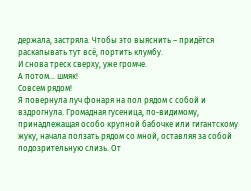держала, застряла. Чтобы это выяснить – придётся раскапывать тут всё, портить клумбу.
И снова треск сверху, уже громче.
А потом… шмяк!
Совсем рядом!
Я повернула луч фонаря на пол рядом с собой и вздрогнула. Громадная гусеница, по-видимому, принадлежащая особо крупной бабочке или гигантскому жуку, начала ползать рядом со мной, оставляя за собой подозрительную слизь. От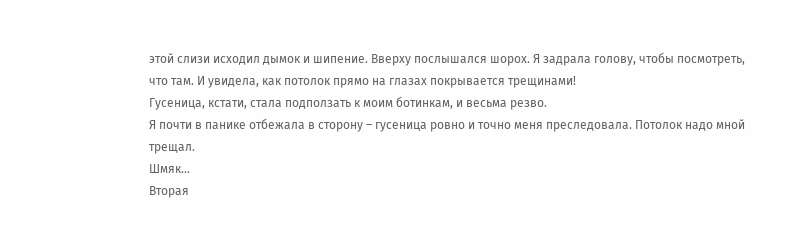этой слизи исходил дымок и шипение. Вверху послышался шорох. Я задрала голову, чтобы посмотреть, что там. И увидела, как потолок прямо на глазах покрывается трещинами!
Гусеница, кстати, стала подползать к моим ботинкам, и весьма резво.
Я почти в панике отбежала в сторону – гусеница ровно и точно меня преследовала. Потолок надо мной трещал.
Шмяк…
Вторая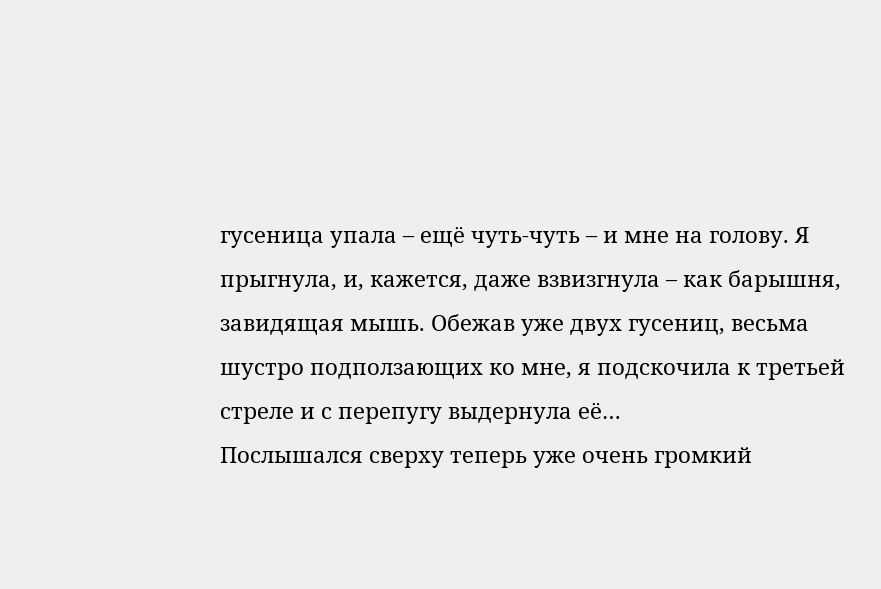гусеница упала – ещё чуть-чуть – и мне на голову. Я прыгнула, и, кажется, даже взвизгнула – как барышня, завидящая мышь. Обежав уже двух гусениц, весьма шустро подползающих ко мне, я подскочила к третьей стреле и с перепугу выдернула её…
Послышался сверху теперь уже очень громкий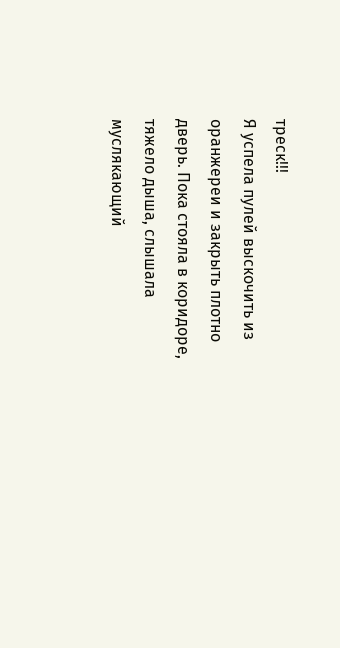треск!!!
Я успела пулей выскочить из оранжереи и закрыть плотно дверь. Пока стояла в коридоре, тяжело дыша, слышала муслякающий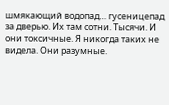шмякающий водопад… гусеницепад за дверью. Их там сотни. Тысячи. И они токсичные. Я никогда таких не видела. Они разумные.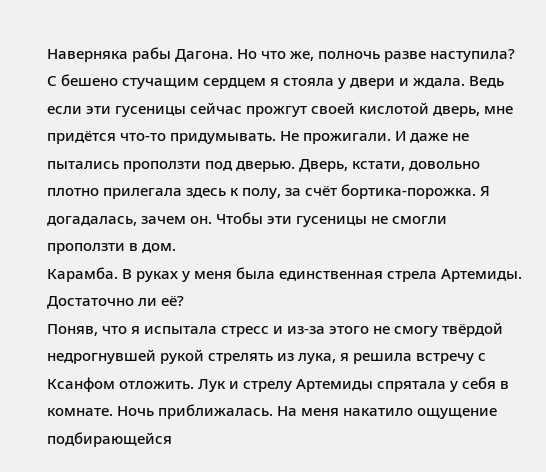Наверняка рабы Дагона. Но что же, полночь разве наступила?
С бешено стучащим сердцем я стояла у двери и ждала. Ведь если эти гусеницы сейчас прожгут своей кислотой дверь, мне придётся что-то придумывать. Не прожигали. И даже не пытались проползти под дверью. Дверь, кстати, довольно плотно прилегала здесь к полу, за счёт бортика-порожка. Я догадалась, зачем он. Чтобы эти гусеницы не смогли проползти в дом.
Карамба. В руках у меня была единственная стрела Артемиды. Достаточно ли её?
Поняв, что я испытала стресс и из-за этого не смогу твёрдой недрогнувшей рукой стрелять из лука, я решила встречу с Ксанфом отложить. Лук и стрелу Артемиды спрятала у себя в комнате. Ночь приближалась. На меня накатило ощущение подбирающейся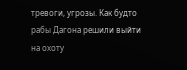тревоги, угрозы. Как будто рабы Дагона решили выйти на охоту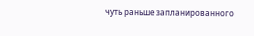чуть раньше запланированного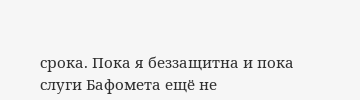срока. Пока я беззащитна и пока слуги Бафомета ещё не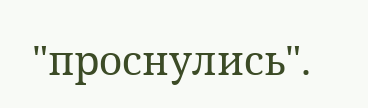"проснулись".